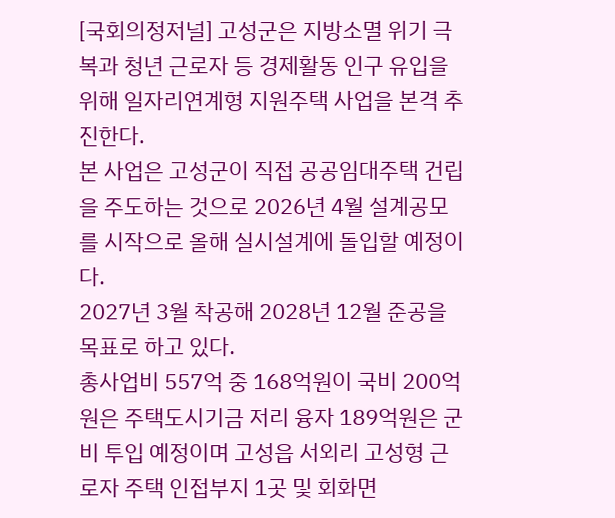[국회의정저널] 고성군은 지방소멸 위기 극복과 청년 근로자 등 경제활동 인구 유입을 위해 일자리연계형 지원주택 사업을 본격 추진한다.
본 사업은 고성군이 직접 공공임대주택 건립을 주도하는 것으로 2026년 4월 설계공모를 시작으로 올해 실시설계에 돌입할 예정이다.
2027년 3월 착공해 2028년 12월 준공을 목표로 하고 있다.
총사업비 557억 중 168억원이 국비 200억원은 주택도시기금 저리 융자 189억원은 군비 투입 예정이며 고성읍 서외리 고성형 근로자 주택 인접부지 1곳 및 회화면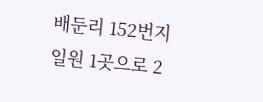배둔리 152번지 일원 1곳으로 2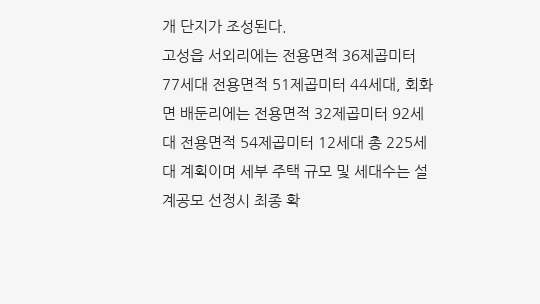개 단지가 조성된다.
고성읍 서외리에는 전용면적 36제곱미터 77세대 전용면적 51제곱미터 44세대, 회화면 배둔리에는 전용면적 32제곱미터 92세대 전용면적 54제곱미터 12세대 총 225세대 계획이며 세부 주택 규모 및 세대수는 설계공모 선정시 최종 확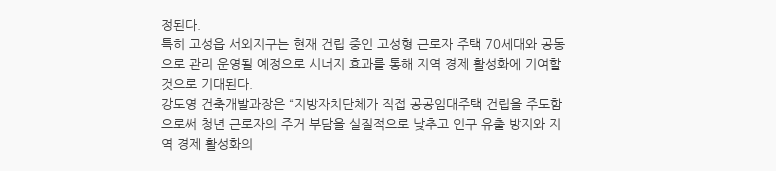정된다.
특히 고성읍 서외지구는 현재 건립 중인 고성형 근로자 주택 70세대와 공동으로 관리 운영될 예정으로 시너지 효과를 통해 지역 경제 활성화에 기여할 것으로 기대된다.
강도영 건축개발과장은 “지방자치단체가 직접 공공임대주택 건립을 주도함으로써 청년 근로자의 주거 부담을 실질적으로 낮추고 인구 유출 방지와 지역 경제 활성화의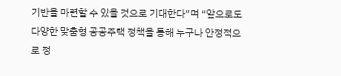기반을 마련할 수 있을 것으로 기대한다”며 “앞으로도 다양한 맞춤형 공공주택 정책을 통해 누구나 안정적으로 정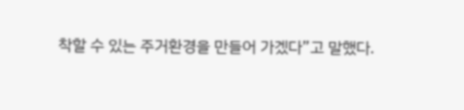착할 수 있는 주거환경을 만들어 가겠다”고 말했다.